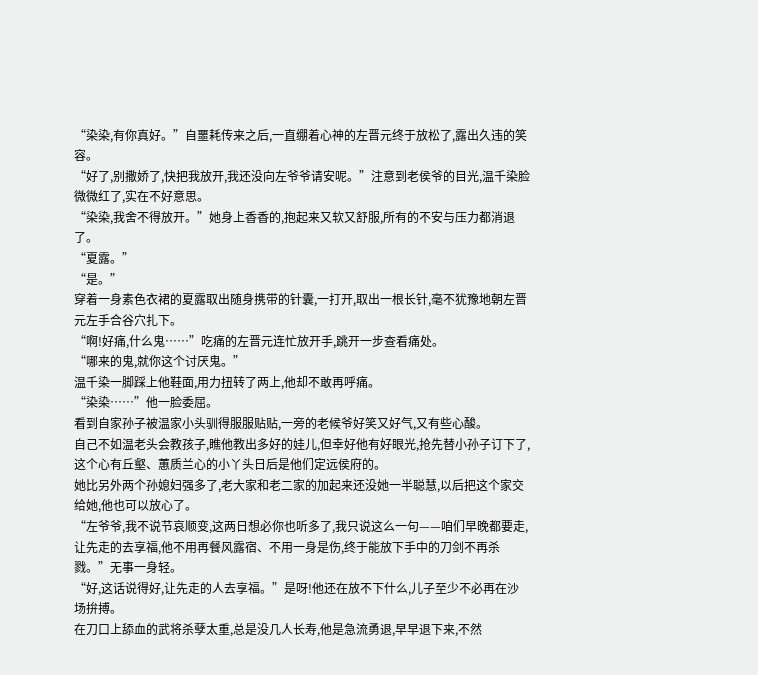“染染,有你真好。”自噩耗传来之后,一直绷着心神的左晋元终于放松了,露出久违的笑容。
“好了,别撒娇了,快把我放开,我还没向左爷爷请安呢。”注意到老侯爷的目光,温千染脸微微红了,实在不好意思。
“染染,我舍不得放开。”她身上香香的,抱起来又软又舒服,所有的不安与压力都消退了。
“夏露。”
“是。”
穿着一身素色衣裙的夏露取出随身携带的针囊,一打开,取出一根长针,毫不犹豫地朝左晋元左手合谷穴扎下。
“啊!好痛,什么鬼……”吃痛的左晋元连忙放开手,跳开一步查看痛处。
“哪来的鬼,就你这个讨厌鬼。”
温千染一脚踩上他鞋面,用力扭转了两上,他却不敢再呼痛。
“染染……”他一脸委屈。
看到自家孙子被温家小头驯得服服贴贴,一旁的老候爷好笑又好气,又有些心酸。
自己不如温老头会教孩子,瞧他教出多好的娃儿,但幸好他有好眼光,抢先替小孙子订下了,这个心有丘壑、蕙质兰心的小丫头日后是他们定远侯府的。
她比另外两个孙媳妇强多了,老大家和老二家的加起来还没她一半聪慧,以后把这个家交给她,他也可以放心了。
“左爷爷,我不说节哀顺变,这两日想必你也听多了,我只说这么一句——咱们早晚都要走,让先走的去享福,他不用再餐风露宿、不用一身是伤,终于能放下手中的刀剑不再杀戮。”无事一身轻。
“好,这话说得好,让先走的人去享福。”是呀!他还在放不下什么,儿子至少不必再在沙场拚搏。
在刀口上舔血的武将杀孽太重,总是没几人长寿,他是急流勇退,早早退下来,不然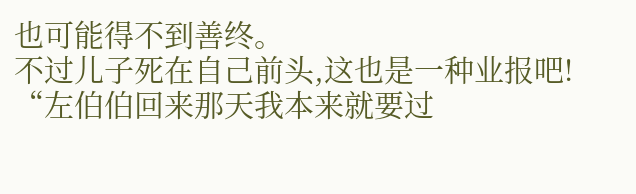也可能得不到善终。
不过儿子死在自己前头,这也是一种业报吧!
“左伯伯回来那天我本来就要过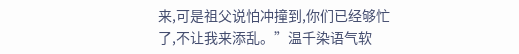来,可是祖父说怕冲撞到,你们已经够忙了,不让我来添乱。”温千染语气软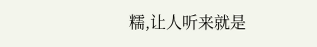糯,让人听来就是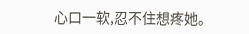心口一软,忍不住想疼她。